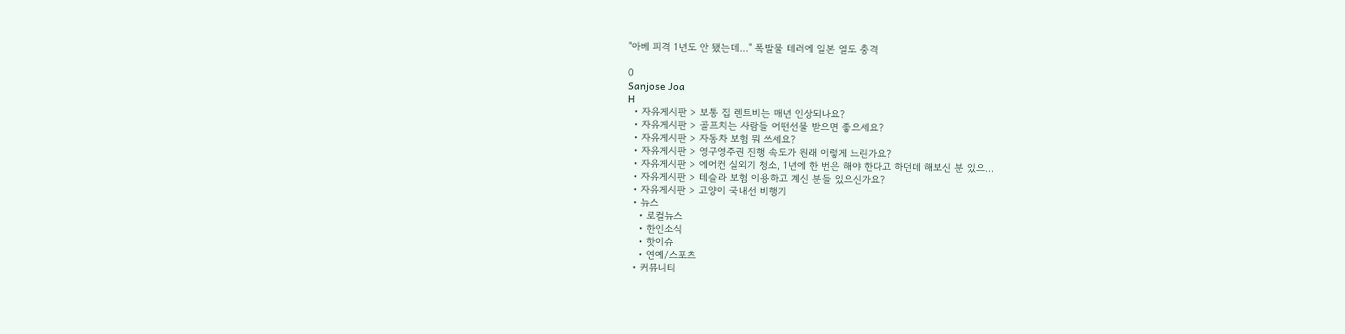"아베 피격 1년도 안 됐는데…" 폭발물 테러에 일본 열도 충격

0
Sanjose Joa
H
  • 자유게시판 > 보통 집 렌트비는 매년 인상되나요?
  • 자유게시판 > 골프치는 사람들 어떤선물 받으면 좋으세요?
  • 자유게시판 > 자동차 보험 뭐 쓰세요?
  • 자유게시판 > 영구영주권 진행 속도가 원래 이렇게 느린가요?
  • 자유게시판 > 에어컨 실외기 청소, 1년에 한 번은 해야 한다고 하던데 해보신 분 있으…
  • 자유게시판 > 테슬라 보험 이용하고 계신 분들 있으신가요?
  • 자유게시판 > 고양이 국내선 비행기
  • 뉴스
    • 로컬뉴스
    • 한인소식
    • 핫이슈
    • 연예/스포츠
  • 커뮤니티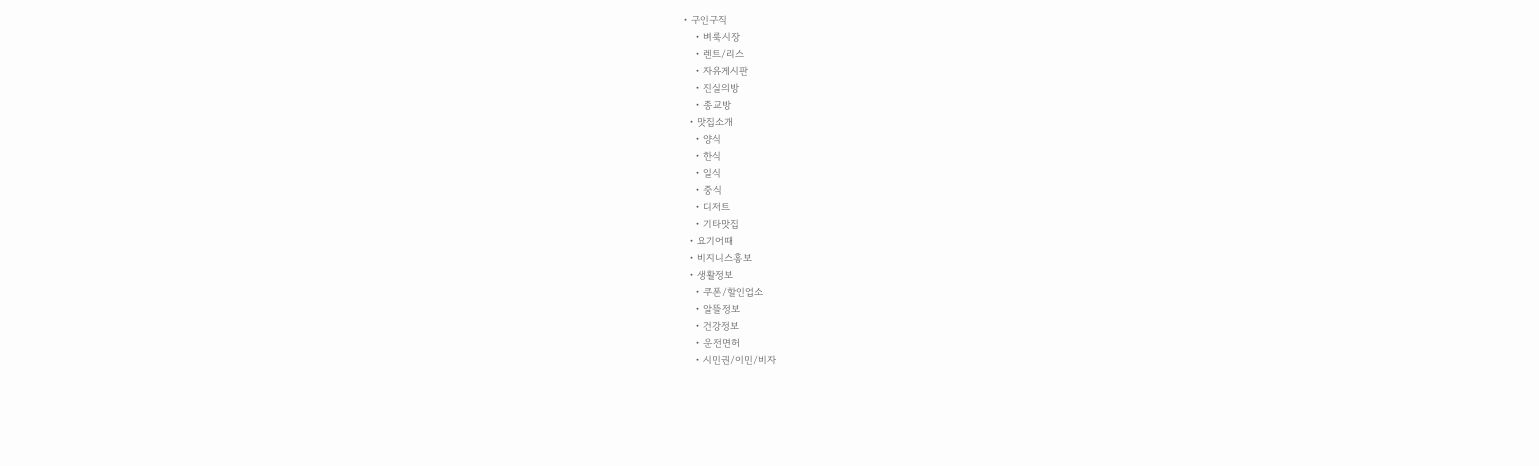• 구인구직
    • 벼룩시장
    • 렌트/리스
    • 자유게시판
    • 진실의방
    • 종교방
  • 맛집소개
    • 양식
    • 한식
    • 일식
    • 중식
    • 디저트
    • 기타맛집
  • 요기어때
  • 비지니스홍보
  • 생활정보
    • 쿠폰/할인업소
    • 알뜰정보
    • 건강정보
    • 운전면허
    • 시민권/이민/비자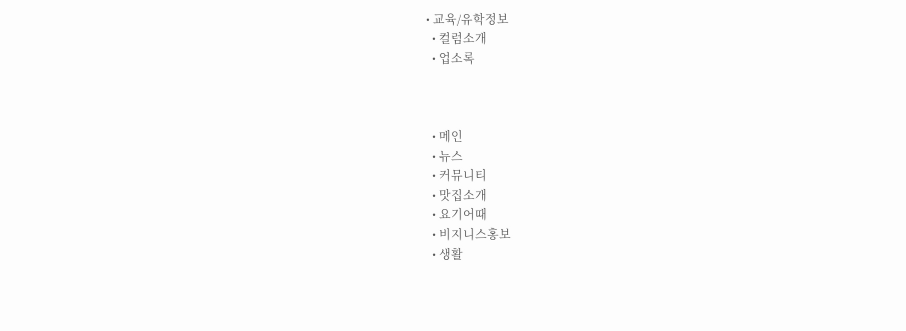• 교육/유학정보
  • 컬럼소개
  • 업소록



  • 메인
  • 뉴스
  • 커뮤니티
  • 맛집소개
  • 요기어때
  • 비지니스홍보
  • 생활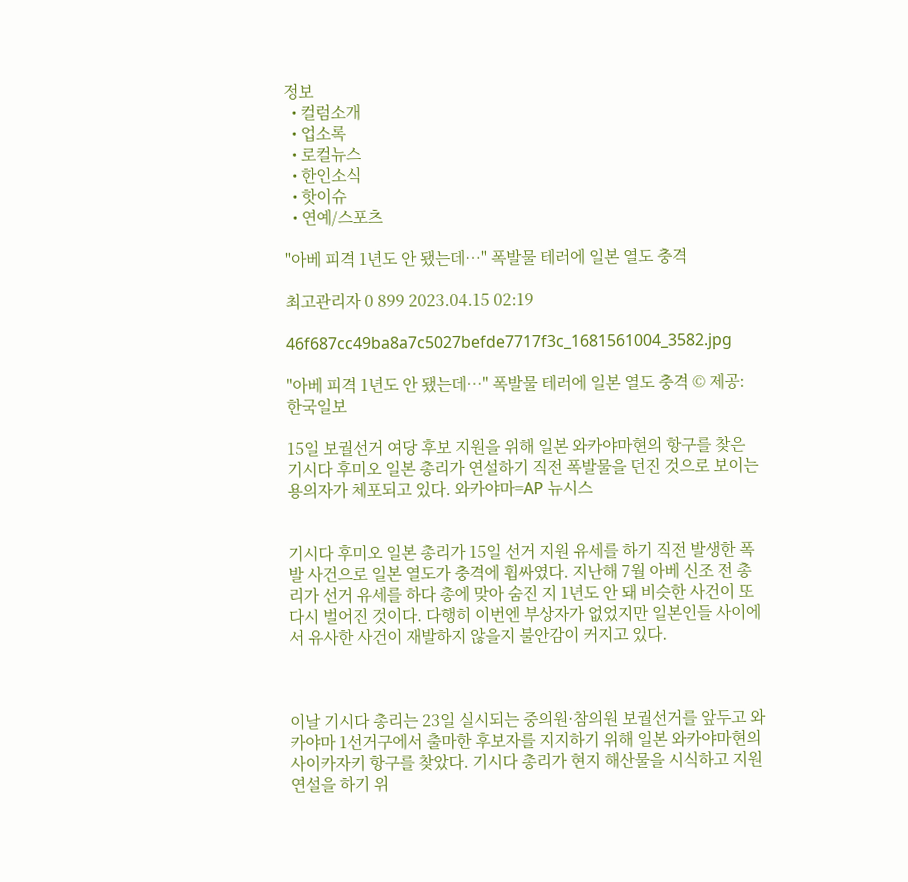정보
  • 컬럼소개
  • 업소록
  • 로컬뉴스
  • 한인소식
  • 핫이슈
  • 연예/스포츠

"아베 피격 1년도 안 됐는데…" 폭발물 테러에 일본 열도 충격

최고관리자 0 899 2023.04.15 02:19

46f687cc49ba8a7c5027befde7717f3c_1681561004_3582.jpg

"아베 피격 1년도 안 됐는데…" 폭발물 테러에 일본 열도 충격 © 제공: 한국일보

15일 보궐선거 여당 후보 지원을 위해 일본 와카야마현의 항구를 찾은 기시다 후미오 일본 총리가 연설하기 직전 폭발물을 던진 것으로 보이는 용의자가 체포되고 있다. 와카야마=AP 뉴시스


기시다 후미오 일본 총리가 15일 선거 지원 유세를 하기 직전 발생한 폭발 사건으로 일본 열도가 충격에 휩싸였다. 지난해 7월 아베 신조 전 총리가 선거 유세를 하다 총에 맞아 숨진 지 1년도 안 돼 비슷한 사건이 또다시 벌어진 것이다. 다행히 이번엔 부상자가 없었지만 일본인들 사이에서 유사한 사건이 재발하지 않을지 불안감이 커지고 있다.



이날 기시다 총리는 23일 실시되는 중의원·참의원 보궐선거를 앞두고 와카야마 1선거구에서 출마한 후보자를 지지하기 위해 일본 와카야마현의 사이카자키 항구를 찾았다. 기시다 총리가 현지 해산물을 시식하고 지원 연설을 하기 위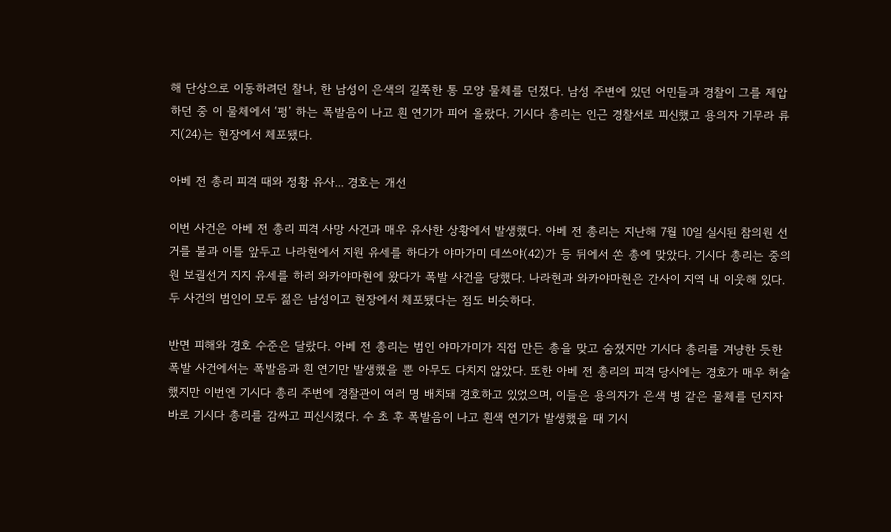해 단상으로 이동하려던 찰나, 한 남성이 은색의 길쭉한 통 모양 물체를 던졌다. 남성 주변에 있던 어민들과 경찰이 그를 제압하던 중 이 물체에서 ‘펑’ 하는 폭발음이 나고 흰 연기가 피어 올랐다. 기시다 총리는 인근 경찰서로 피신했고 용의자 기무라 류지(24)는 현장에서 체포됐다.

아베 전 총리 피격 때와 정황 유사... 경호는 개선

이번 사건은 아베 전 총리 피격 사망 사건과 매우 유사한 상황에서 발생했다. 아베 전 총리는 지난해 7월 10일 실시된 참의원 선거를 불과 이틀 앞두고 나라현에서 지원 유세를 하다가 야마가미 데쓰야(42)가 등 뒤에서 쏜 총에 맞았다. 기시다 총리는 중의원 보궐선거 지지 유세를 하러 와카야마현에 왔다가 폭발 사건을 당했다. 나라현과 와카야마현은 간사이 지역 내 이웃해 있다. 두 사건의 범인이 모두 젊은 남성이고 현장에서 체포됐다는 점도 비슷하다.

반면 피해와 경호 수준은 달랐다. 아베 전 총리는 범인 야마가미가 직접 만든 총을 맞고 숨졌지만 기시다 총리를 겨냥한 듯한 폭발 사건에서는 폭발음과 흰 연기만 발생했을 뿐 아무도 다치지 않았다. 또한 아베 전 총리의 피격 당시에는 경호가 매우 허술했지만 이번엔 기시다 총리 주변에 경찰관이 여러 명 배치돼 경호하고 있었으며, 이들은 용의자가 은색 병 같은 물체를 던지자 바로 기시다 총리를 감싸고 피신시켰다. 수 초 후 폭발음이 나고 흰색 연기가 발생했을 때 기시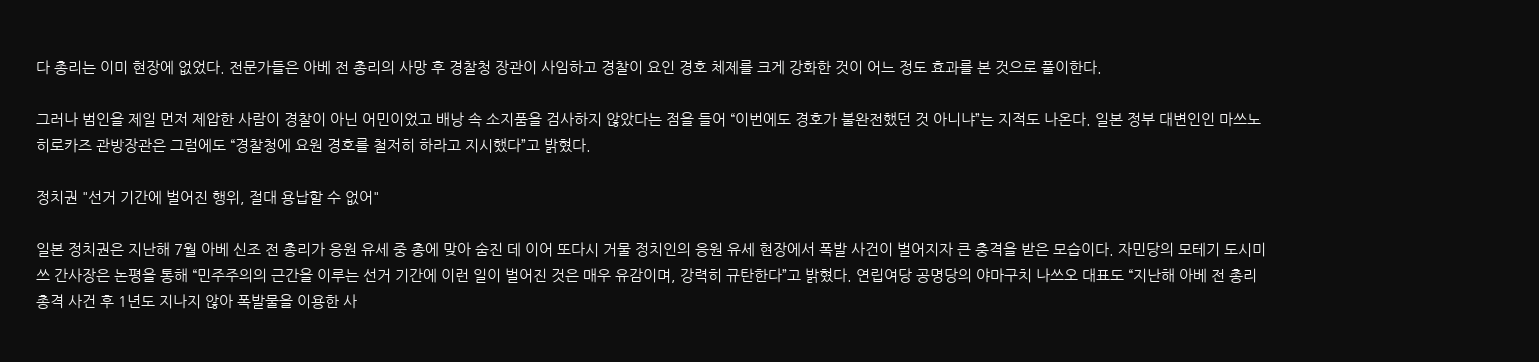다 총리는 이미 현장에 없었다. 전문가들은 아베 전 총리의 사망 후 경찰청 장관이 사임하고 경찰이 요인 경호 체제를 크게 강화한 것이 어느 정도 효과를 본 것으로 풀이한다.

그러나 범인을 제일 먼저 제압한 사람이 경찰이 아닌 어민이었고 배낭 속 소지품을 검사하지 않았다는 점을 들어 “이번에도 경호가 불완전했던 것 아니냐”는 지적도 나온다. 일본 정부 대변인인 마쓰노 히로카즈 관방장관은 그럼에도 “경찰청에 요원 경호를 철저히 하라고 지시했다”고 밝혔다.

정치권 "선거 기간에 벌어진 행위, 절대 용납할 수 없어"

일본 정치권은 지난해 7월 아베 신조 전 총리가 응원 유세 중 총에 맞아 숨진 데 이어 또다시 거물 정치인의 응원 유세 현장에서 폭발 사건이 벌어지자 큰 충격을 받은 모습이다. 자민당의 모테기 도시미쓰 간사장은 논평을 통해 “민주주의의 근간을 이루는 선거 기간에 이런 일이 벌어진 것은 매우 유감이며, 강력히 규탄한다”고 밝혔다. 연립여당 공명당의 야마구치 나쓰오 대표도 “지난해 아베 전 총리 총격 사건 후 1년도 지나지 않아 폭발물을 이용한 사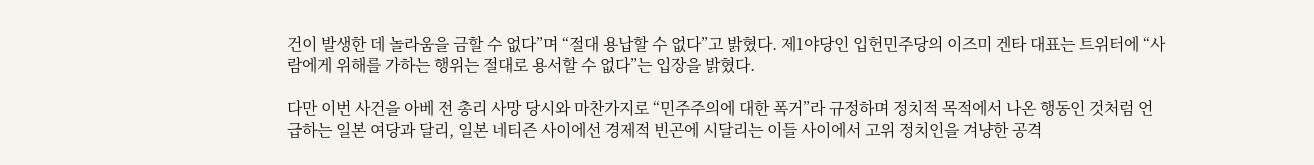건이 발생한 데 놀라움을 금할 수 없다”며 “절대 용납할 수 없다”고 밝혔다. 제1야당인 입헌민주당의 이즈미 겐타 대표는 트위터에 “사람에게 위해를 가하는 행위는 절대로 용서할 수 없다”는 입장을 밝혔다.

다만 이번 사건을 아베 전 총리 사망 당시와 마찬가지로 “민주주의에 대한 폭거”라 규정하며 정치적 목적에서 나온 행동인 것처럼 언급하는 일본 여당과 달리, 일본 네티즌 사이에선 경제적 빈곤에 시달리는 이들 사이에서 고위 정치인을 겨냥한 공격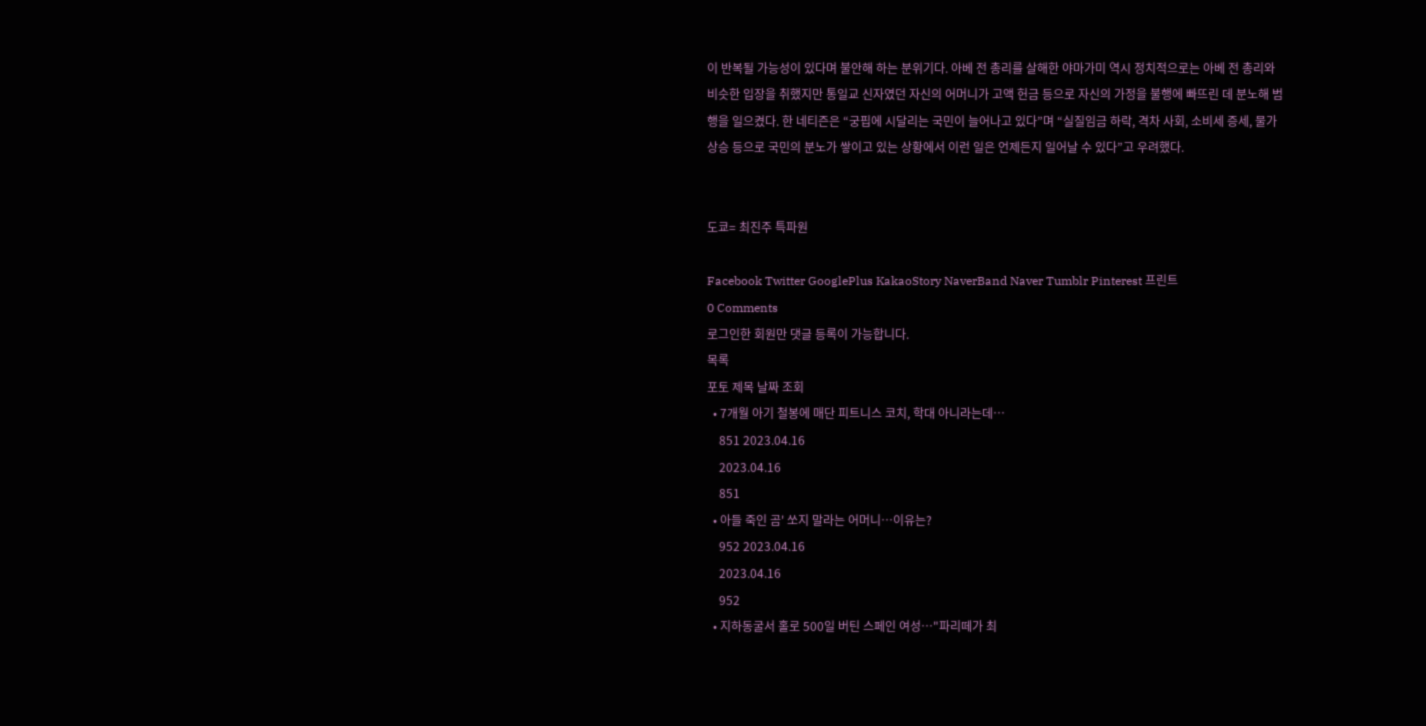이 반복될 가능성이 있다며 불안해 하는 분위기다. 아베 전 총리를 살해한 야마가미 역시 정치적으로는 아베 전 총리와 비슷한 입장을 취했지만 통일교 신자였던 자신의 어머니가 고액 헌금 등으로 자신의 가정을 불행에 빠뜨린 데 분노해 범행을 일으켰다. 한 네티즌은 “궁핍에 시달리는 국민이 늘어나고 있다”며 “실질임금 하락, 격차 사회, 소비세 증세, 물가 상승 등으로 국민의 분노가 쌓이고 있는 상황에서 이런 일은 언제든지 일어날 수 있다”고 우려했다.


도쿄= 최진주 특파원

Facebook Twitter GooglePlus KakaoStory NaverBand Naver Tumblr Pinterest 프린트
0 Comments
로그인한 회원만 댓글 등록이 가능합니다.
목록
포토 제목 날짜 조회
  • 7개월 아기 철봉에 매단 피트니스 코치, 학대 아니라는데…
    851 2023.04.16
    2023.04.16
    851
  • 아들 죽인 곰' 쏘지 말라는 어머니…이유는?
    952 2023.04.16
    2023.04.16
    952
  • 지하동굴서 홀로 500일 버틴 스페인 여성…"파리떼가 최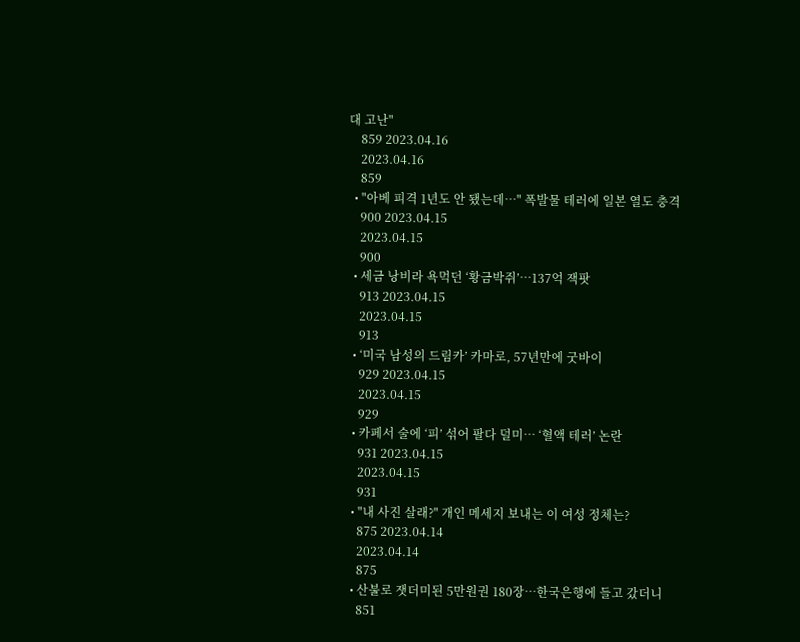대 고난"
    859 2023.04.16
    2023.04.16
    859
  • "아베 피격 1년도 안 됐는데…" 폭발물 테러에 일본 열도 충격
    900 2023.04.15
    2023.04.15
    900
  • 세금 낭비라 욕먹던 ‘황금박쥐’…137억 잭팟
    913 2023.04.15
    2023.04.15
    913
  • ‘미국 남성의 드림카’ 카마로, 57년만에 굿바이
    929 2023.04.15
    2023.04.15
    929
  • 카페서 술에 ‘피’ 섞어 팔다 덜미… ‘혈액 테러’ 논란
    931 2023.04.15
    2023.04.15
    931
  • "내 사진 살래?" 개인 메세지 보내는 이 여성 정체는?
    875 2023.04.14
    2023.04.14
    875
  • 산불로 잿더미된 5만원권 180장…한국은행에 들고 갔더니
    851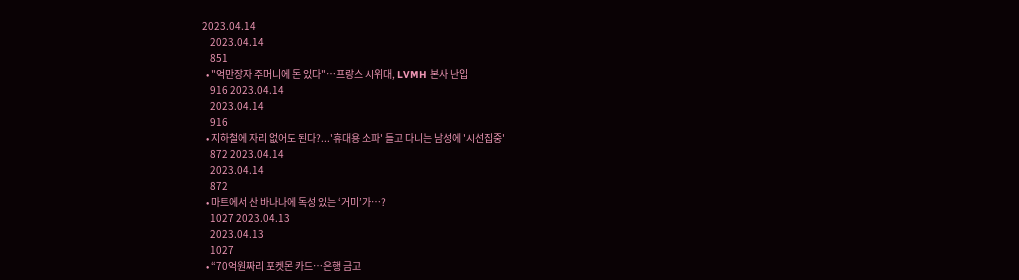2023.04.14
    2023.04.14
    851
  • "억만장자 주머니에 돈 있다"…프랑스 시위대, LVMH 본사 난입
    916 2023.04.14
    2023.04.14
    916
  • 지하철에 자리 없어도 된다?...'휴대용 소파' 들고 다니는 남성에 '시선집중'
    872 2023.04.14
    2023.04.14
    872
  • 마트에서 산 바나나에 독성 있는 ‘거미’가…?
    1027 2023.04.13
    2023.04.13
    1027
  • “70억원짜리 포켓몬 카드…은행 금고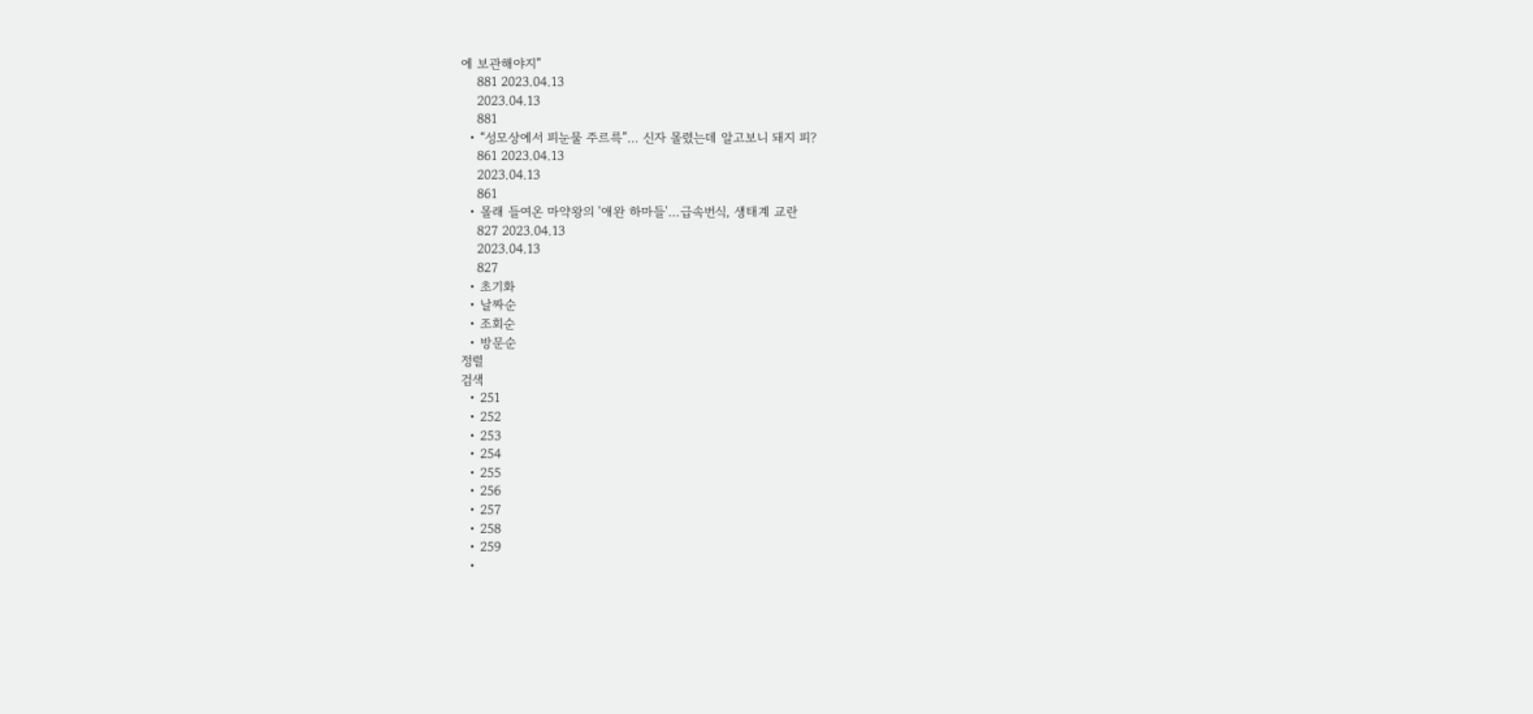에 보관해야지”
    881 2023.04.13
    2023.04.13
    881
  • “성모상에서 피눈물 주르륵”… 신자 몰렸는데 알고보니 돼지 피?
    861 2023.04.13
    2023.04.13
    861
  • 몰래 들여온 마약왕의 '애완 하마들'…급속번식, 생태계 교란
    827 2023.04.13
    2023.04.13
    827
  • 초기화
  • 날짜순
  • 조회순
  • 방문순
정렬
검색
  • 251
  • 252
  • 253
  • 254
  • 255
  • 256
  • 257
  • 258
  • 259
  •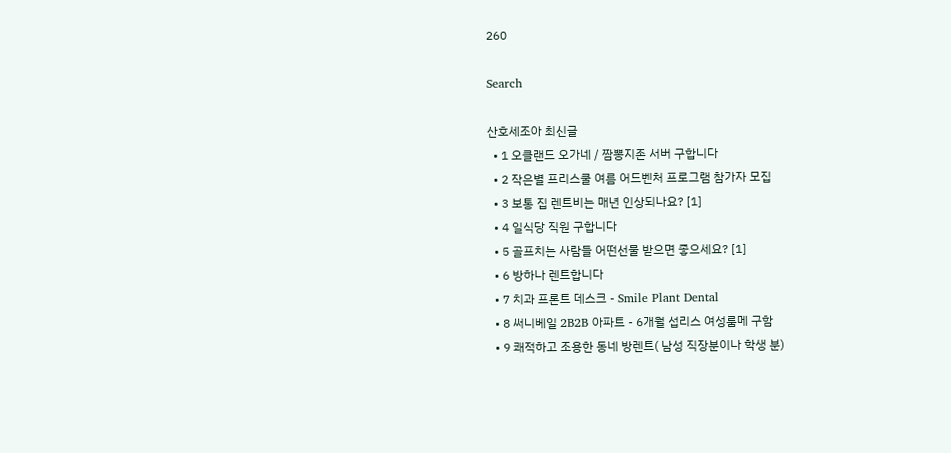260

Search

산호세조아 최신글
  • 1 오클랜드 오가네 / 짬뽕지존 서버 구합니다
  • 2 작은별 프리스쿨 여름 어드벤처 프로그램 참가자 모집
  • 3 보통 집 렌트비는 매년 인상되나요? [1]
  • 4 일식당 직원 구합니다
  • 5 골프치는 사람들 어떤선물 받으면 좋으세요? [1]
  • 6 방하나 렌트합니다
  • 7 치과 프론트 데스크 - Smile Plant Dental
  • 8 써니베일 2B2B 아파트 - 6개월 섭리스 여성룸메 구함
  • 9 쾌적하고 조용한 동네 방렌트( 남성 직장분이나 학생 분)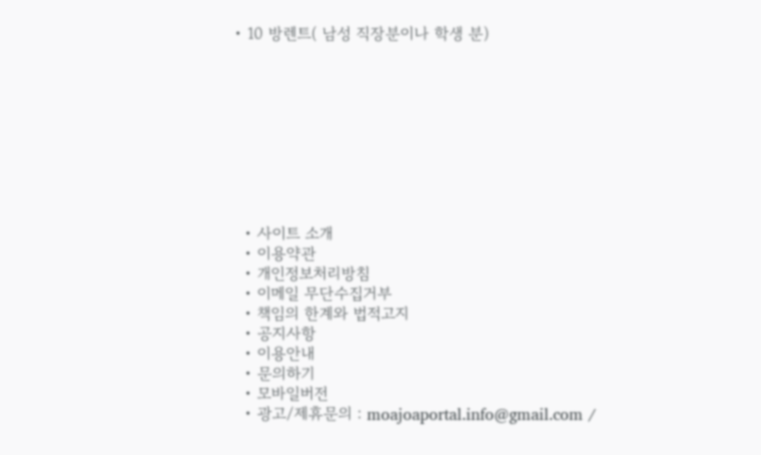• 10 방렌트( 남성 직장분이나 학생 분)









  • 사이트 소개
  • 이용약관
  • 개인정보처리방침
  • 이메일 무단수집거부
  • 책임의 한계와 법적고지
  • 공지사항
  • 이용안내
  • 문의하기
  • 모바일버전
  • 광고/제휴문의 : moajoaportal.info@gmail.com /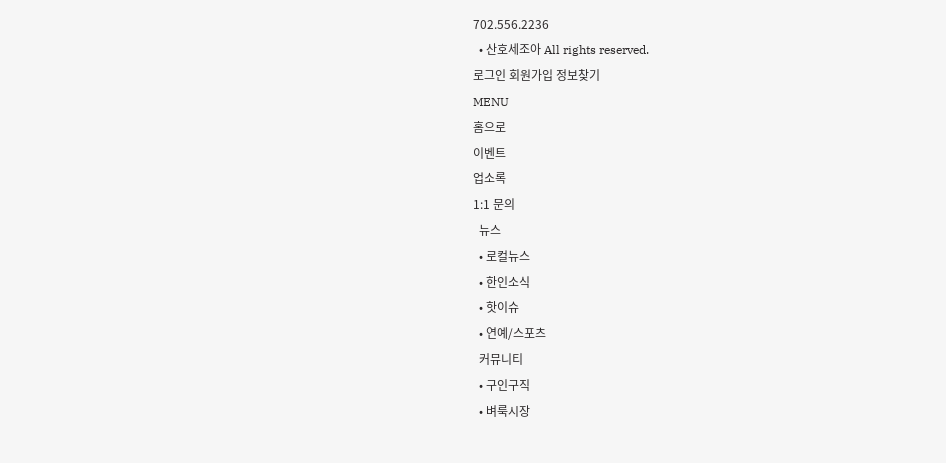702.556.2236
  • 산호세조아 All rights reserved.
로그인 회원가입 정보찾기
MENU
홈으로
이벤트
업소록
1:1 문의
  뉴스
  • 로컬뉴스
  • 한인소식
  • 핫이슈
  • 연예/스포츠
  커뮤니티
  • 구인구직
  • 벼룩시장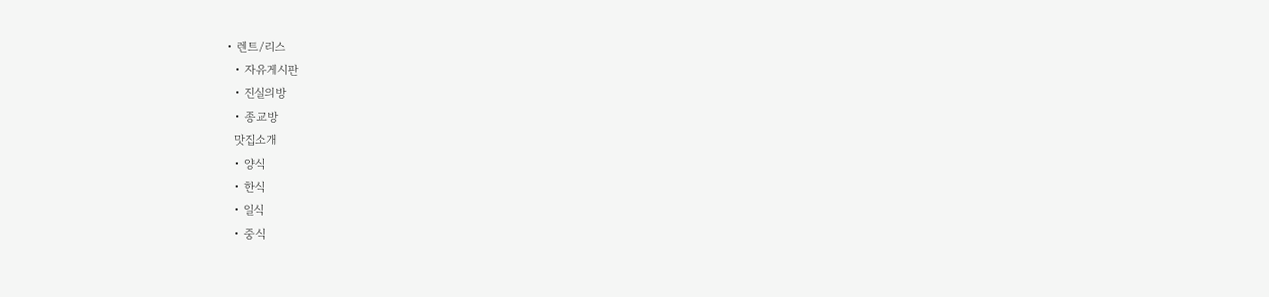• 렌트/리스
  • 자유게시판
  • 진실의방
  • 종교방
  맛집소개
  • 양식
  • 한식
  • 일식
  • 중식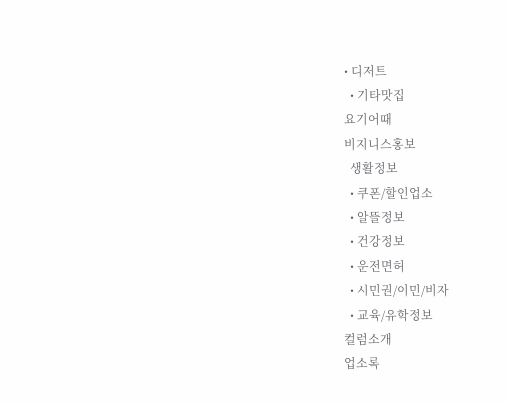• 디저트
  • 기타맛집
요기어때
비지니스홍보
  생활정보
  • 쿠폰/할인업소
  • 알뜰정보
  • 건강정보
  • 운전면허
  • 시민권/이민/비자
  • 교육/유학정보
컬럼소개
업소록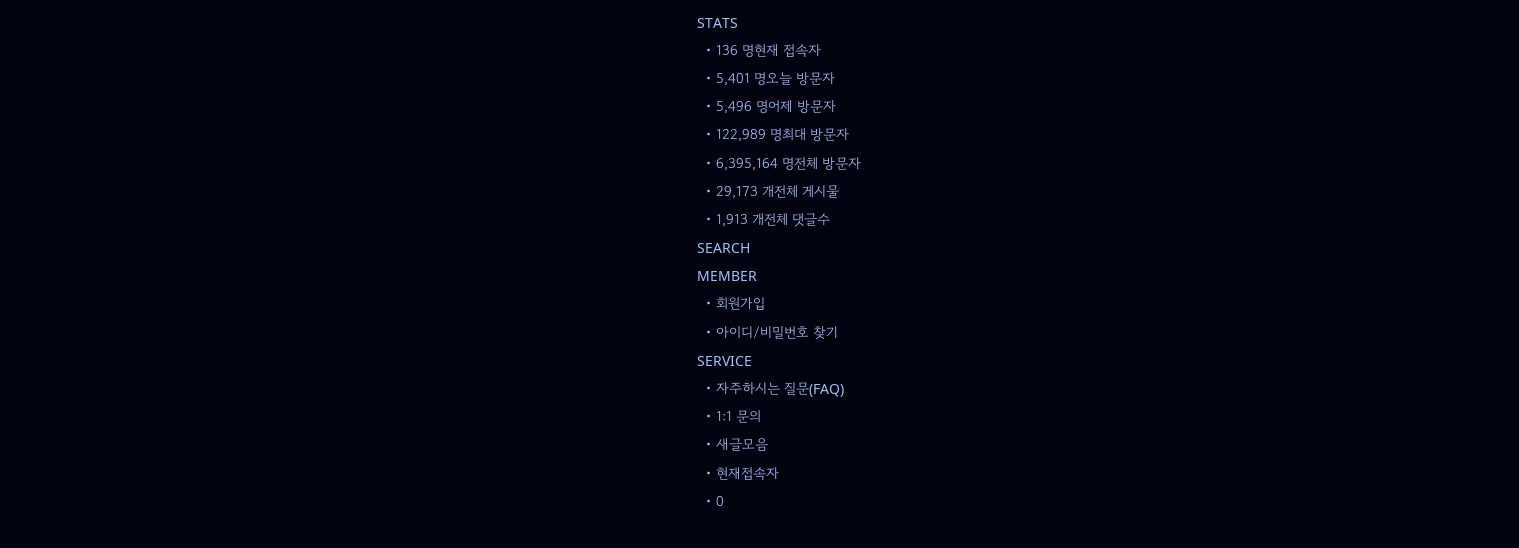STATS
  • 136 명현재 접속자
  • 5,401 명오늘 방문자
  • 5,496 명어제 방문자
  • 122,989 명최대 방문자
  • 6,395,164 명전체 방문자
  • 29,173 개전체 게시물
  • 1,913 개전체 댓글수
SEARCH
MEMBER
  • 회원가입
  • 아이디/비밀번호 찾기
SERVICE
  • 자주하시는 질문(FAQ)
  • 1:1 문의
  • 새글모음
  • 현재접속자
  • 0